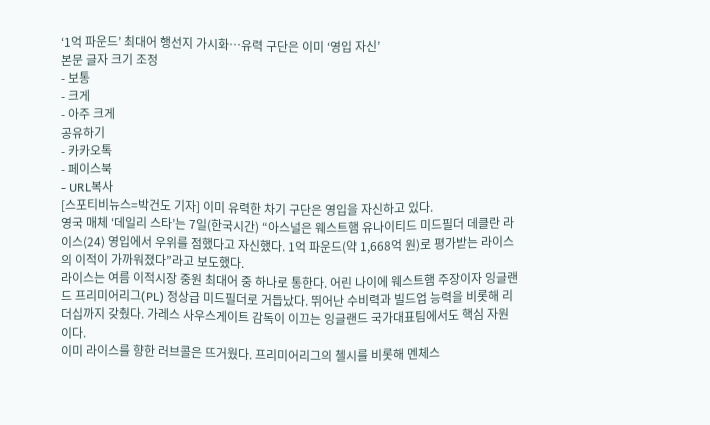‘1억 파운드’ 최대어 행선지 가시화…유력 구단은 이미 ‘영입 자신’
본문 글자 크기 조정
- 보통
- 크게
- 아주 크게
공유하기
- 카카오톡
- 페이스북
- URL복사
[스포티비뉴스=박건도 기자] 이미 유력한 차기 구단은 영입을 자신하고 있다.
영국 매체 ‘데일리 스타’는 7일(한국시간) “아스널은 웨스트햄 유나이티드 미드필더 데클란 라이스(24) 영입에서 우위를 점했다고 자신했다. 1억 파운드(약 1,668억 원)로 평가받는 라이스의 이적이 가까워졌다”라고 보도했다.
라이스는 여름 이적시장 중원 최대어 중 하나로 통한다. 어린 나이에 웨스트햄 주장이자 잉글랜드 프리미어리그(PL) 정상급 미드필더로 거듭났다. 뛰어난 수비력과 빌드업 능력을 비롯해 리더십까지 갖췄다. 가레스 사우스게이트 감독이 이끄는 잉글랜드 국가대표팀에서도 핵심 자원이다.
이미 라이스를 향한 러브콜은 뜨거웠다. 프리미어리그의 첼시를 비롯해 멘체스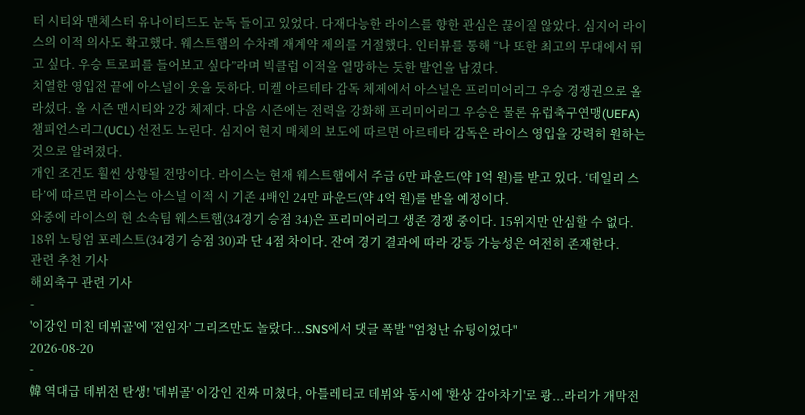터 시티와 맨체스터 유나이티드도 눈독 들이고 있었다. 다재다능한 라이스를 향한 관심은 끊이질 않았다. 심지어 라이스의 이적 의사도 확고했다. 웨스트햄의 수차례 재계약 제의를 거절했다. 인터뷰를 통해 “나 또한 최고의 무대에서 뛰고 싶다. 우승 트로피를 들어보고 싶다”라며 빅클럽 이적을 열망하는 듯한 발언을 남겼다.
치열한 영입전 끝에 아스널이 웃을 듯하다. 미켈 아르테타 감독 체제에서 아스널은 프리미어리그 우승 경쟁권으로 올라섰다. 올 시즌 맨시티와 2강 체제다. 다음 시즌에는 전력을 강화해 프리미어리그 우승은 물론 유럽축구연맹(UEFA) 챔피언스리그(UCL) 선전도 노린다. 심지어 현지 매체의 보도에 따르면 아르테타 감독은 라이스 영입을 강력히 원하는 것으로 알려졌다.
개인 조건도 훨씬 상향될 전망이다. 라이스는 현재 웨스트햄에서 주급 6만 파운드(약 1억 원)를 받고 있다. ‘데일리 스타’에 따르면 라이스는 아스널 이적 시 기존 4배인 24만 파운드(약 4억 원)를 받을 예정이다.
와중에 라이스의 현 소속팀 웨스트햄(34경기 승점 34)은 프리미어리그 생존 경쟁 중이다. 15위지만 안심할 수 없다. 18위 노팅엄 포레스트(34경기 승점 30)과 단 4점 차이다. 잔여 경기 결과에 따라 강등 가능성은 여전히 존재한다.
관련 추천 기사
해외축구 관련 기사
-
'이강인 미친 데뷔골'에 '전임자' 그리즈만도 놀랐다...SNS에서 댓글 폭발 "엄청난 슈팅이었다"
2026-08-20
-
韓 역대급 데뷔전 탄생! '데뷔골' 이강인 진짜 미쳤다, 아틀레티코 데뷔와 동시에 '환상 감아차기'로 쾅...라리가 개막전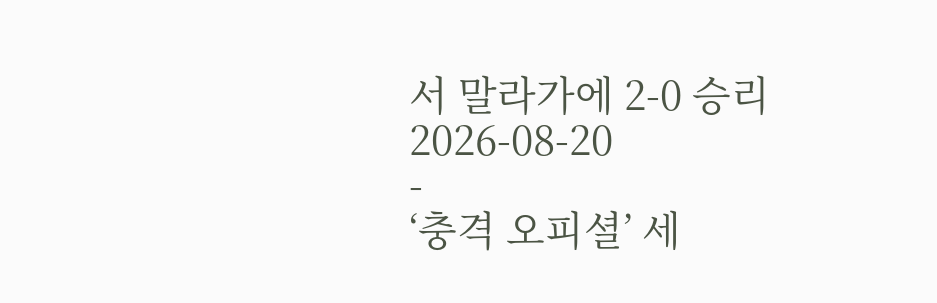서 말라가에 2-0 승리
2026-08-20
-
‘충격 오피셜’ 세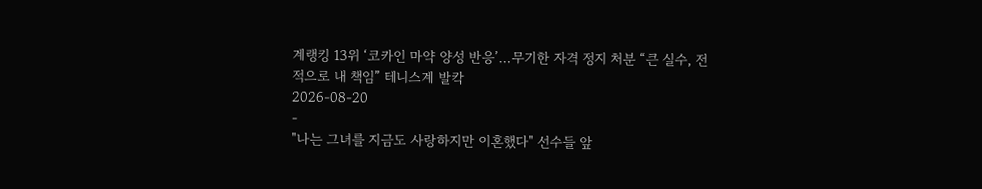계랭킹 13위 ‘코카인 마약 양성 반응’…무기한 자격 정지 처분 “큰 실수, 전적으로 내 책임” 테니스계 발칵
2026-08-20
-
"나는 그녀를 지금도 사랑하지만 이혼했다" 선수들 앞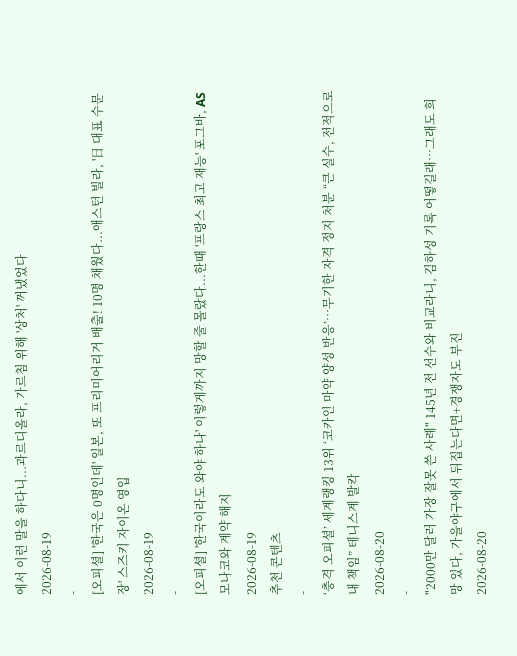에서 이런 말을 하다니...과르디올라, 가르침 위해 '상처' 꺼냈었다
2026-08-19
-
[오피셜] '한국은 0명인데' 일본, 또 프리미어리거 배출! 10명 채웠다...애스턴 빌라, '日 대표 수문장' 스즈키 자이온 영입
2026-08-19
-
[오피셜] '한국이라도 와야 하나' 이렇게까지 망할 줄 몰랐다...한때 '프랑스 최고 재능' 포그바, AS모나코와 계약 해지
2026-08-19
추천 콘텐츠
-
‘충격 오피셜’ 세계랭킹 13위 ‘코카인 마약 양성 반응’…무기한 자격 정지 처분 “큰 실수, 전적으로 내 책임” 테니스계 발칵
2026-08-20
-
"2000만 달러 가장 잘못 쓴 사례" 145년 전 선수와 비교라니, 김하성 기록 어떻길래…그래도 희망 있다, 가을야구에서 뒤집는다면+경쟁자도 부진
2026-08-20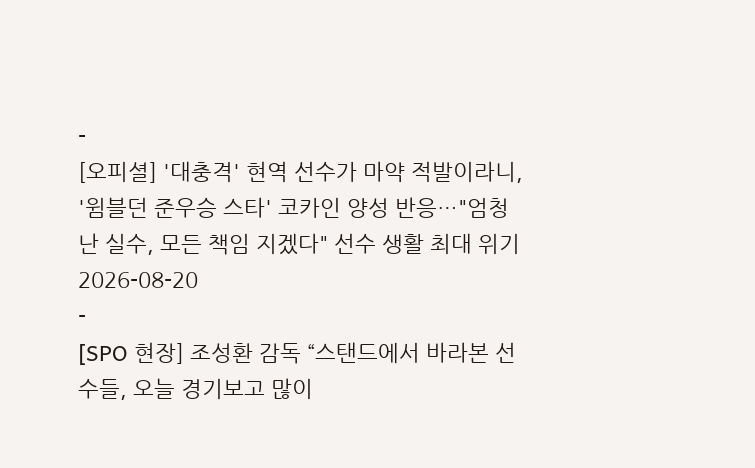-
[오피셜] '대충격' 현역 선수가 마약 적발이라니, '윔블던 준우승 스타' 코카인 양성 반응…"엄청난 실수, 모든 책임 지겠다" 선수 생활 최대 위기
2026-08-20
-
[SPO 현장] 조성환 감독 “스탠드에서 바라본 선수들, 오늘 경기보고 많이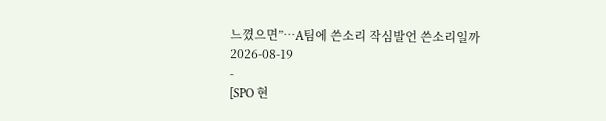느꼈으면”…A팀에 쓴소리 작심발언 쓴소리일까
2026-08-19
-
[SPO 현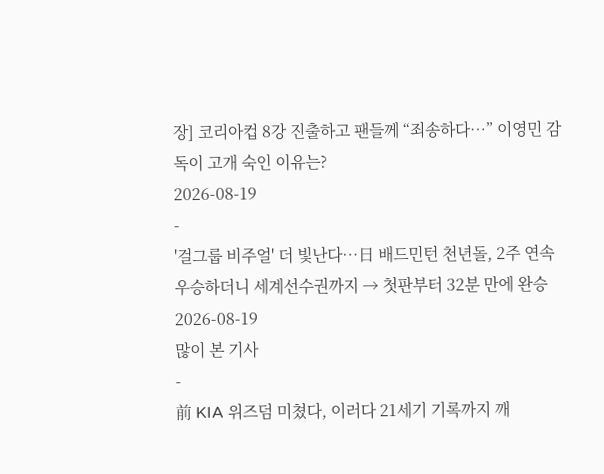장] 코리아컵 8강 진출하고 팬들께 “죄송하다…” 이영민 감독이 고개 숙인 이유는?
2026-08-19
-
'걸그룹 비주얼' 더 빛난다…日 배드민턴 천년돌, 2주 연속 우승하더니 세계선수권까지 → 첫판부터 32분 만에 완승
2026-08-19
많이 본 기사
-
前 KIA 위즈덤 미쳤다, 이러다 21세기 기록까지 깨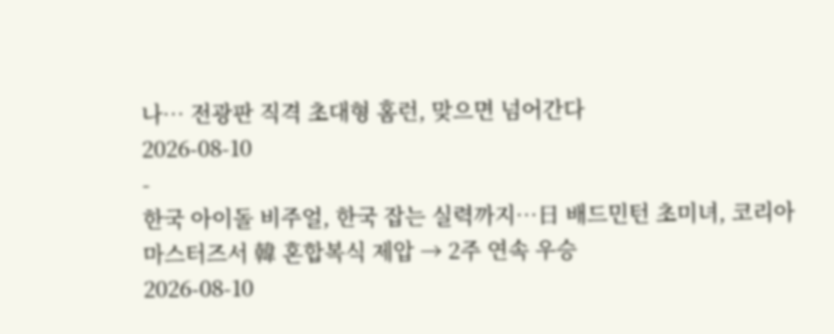나… 전광판 직격 초대형 홈런, 맞으면 넘어간다
2026-08-10
-
한국 아이돌 비주얼, 한국 잡는 실력까지…日 배드민턴 초미녀, 코리아마스터즈서 韓 혼합복식 제압 → 2주 연속 우승
2026-08-10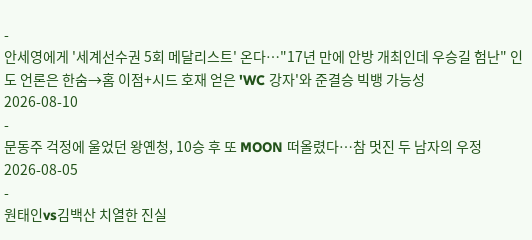-
안세영에게 '세계선수권 5회 메달리스트' 온다…"17년 만에 안방 개최인데 우승길 험난" 인도 언론은 한숨→홈 이점+시드 호재 얻은 'WC 강자'와 준결승 빅뱅 가능성
2026-08-10
-
문동주 걱정에 울었던 왕옌청, 10승 후 또 MOON 떠올렸다…참 멋진 두 남자의 우정
2026-08-05
-
원태인vs김백산 치열한 진실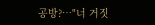공방?…"너 거짓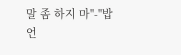말 좀 하지 마"-"밥 언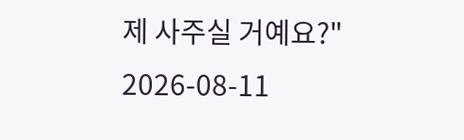제 사주실 거예요?"
2026-08-11